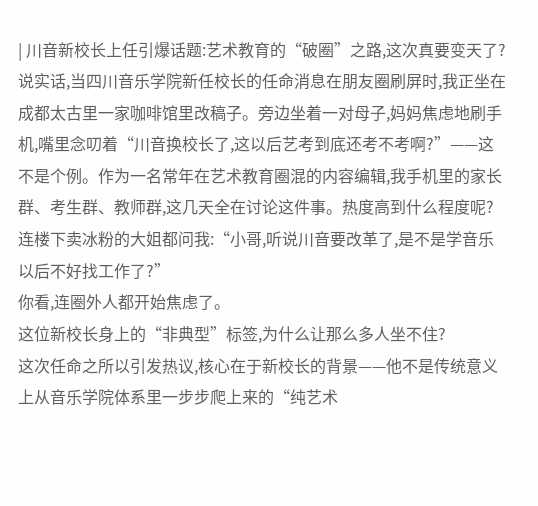| 川音新校长上任引爆话题:艺术教育的“破圈”之路,这次真要变天了?
说实话,当四川音乐学院新任校长的任命消息在朋友圈刷屏时,我正坐在成都太古里一家咖啡馆里改稿子。旁边坐着一对母子,妈妈焦虑地刷手机,嘴里念叨着“川音换校长了,这以后艺考到底还考不考啊?”——这不是个例。作为一名常年在艺术教育圈混的内容编辑,我手机里的家长群、考生群、教师群,这几天全在讨论这件事。热度高到什么程度呢?连楼下卖冰粉的大姐都问我:“小哥,听说川音要改革了,是不是学音乐以后不好找工作了?”
你看,连圈外人都开始焦虑了。
这位新校长身上的“非典型”标签,为什么让那么多人坐不住?
这次任命之所以引发热议,核心在于新校长的背景——他不是传统意义上从音乐学院体系里一步步爬上来的“纯艺术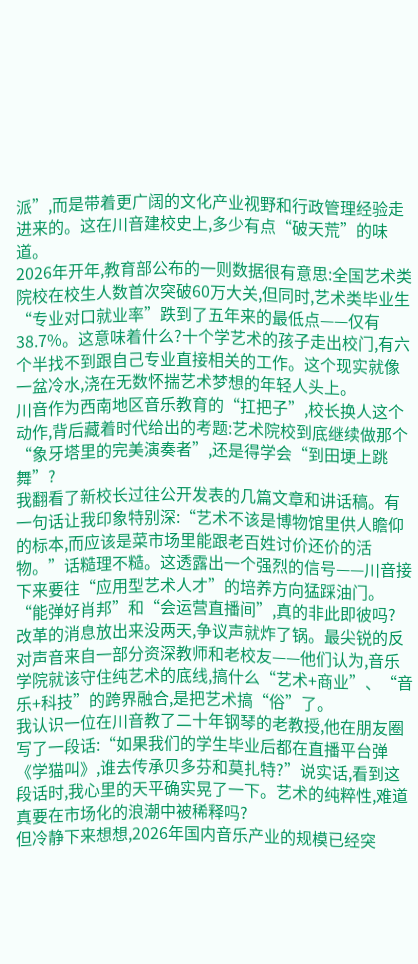派”,而是带着更广阔的文化产业视野和行政管理经验走进来的。这在川音建校史上,多少有点“破天荒”的味道。
2026年开年,教育部公布的一则数据很有意思:全国艺术类院校在校生人数首次突破60万大关,但同时,艺术类毕业生“专业对口就业率”跌到了五年来的最低点——仅有38.7%。这意味着什么?十个学艺术的孩子走出校门,有六个半找不到跟自己专业直接相关的工作。这个现实就像一盆冷水,浇在无数怀揣艺术梦想的年轻人头上。
川音作为西南地区音乐教育的“扛把子”,校长换人这个动作,背后藏着时代给出的考题:艺术院校到底继续做那个“象牙塔里的完美演奏者”,还是得学会“到田埂上跳舞”?
我翻看了新校长过往公开发表的几篇文章和讲话稿。有一句话让我印象特别深:“艺术不该是博物馆里供人瞻仰的标本,而应该是菜市场里能跟老百姓讨价还价的活物。”话糙理不糙。这透露出一个强烈的信号——川音接下来要往“应用型艺术人才”的培养方向猛踩油门。
“能弹好肖邦”和“会运营直播间”,真的非此即彼吗?
改革的消息放出来没两天,争议声就炸了锅。最尖锐的反对声音来自一部分资深教师和老校友——他们认为,音乐学院就该守住纯艺术的底线,搞什么“艺术+商业”、“音乐+科技”的跨界融合,是把艺术搞“俗”了。
我认识一位在川音教了二十年钢琴的老教授,他在朋友圈写了一段话:“如果我们的学生毕业后都在直播平台弹《学猫叫》,谁去传承贝多芬和莫扎特?”说实话,看到这段话时,我心里的天平确实晃了一下。艺术的纯粹性,难道真要在市场化的浪潮中被稀释吗?
但冷静下来想想,2026年国内音乐产业的规模已经突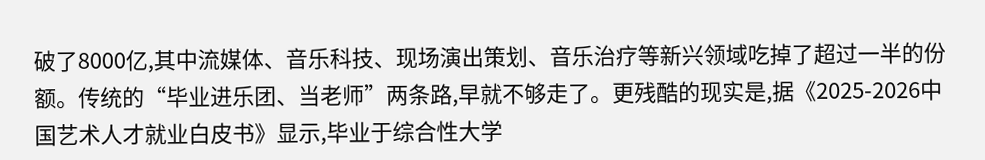破了8000亿,其中流媒体、音乐科技、现场演出策划、音乐治疗等新兴领域吃掉了超过一半的份额。传统的“毕业进乐团、当老师”两条路,早就不够走了。更残酷的现实是,据《2025-2026中国艺术人才就业白皮书》显示,毕业于综合性大学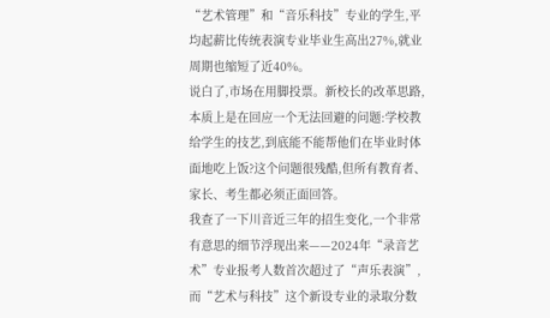“艺术管理”和“音乐科技”专业的学生,平均起薪比传统表演专业毕业生高出27%,就业周期也缩短了近40%。
说白了,市场在用脚投票。新校长的改革思路,本质上是在回应一个无法回避的问题:学校教给学生的技艺,到底能不能帮他们在毕业时体面地吃上饭?这个问题很残酷,但所有教育者、家长、考生都必须正面回答。
我查了一下川音近三年的招生变化,一个非常有意思的细节浮现出来——2024年“录音艺术”专业报考人数首次超过了“声乐表演”,而“艺术与科技”这个新设专业的录取分数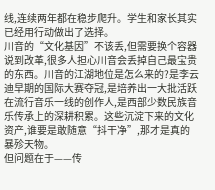线,连续两年都在稳步爬升。学生和家长其实已经用行动做出了选择。
川音的“文化基因”不该丢,但需要换个容器
说到改革,很多人担心川音会丢掉自己最宝贵的东西。川音的江湖地位是怎么来的?是李云迪早期的国际大赛夺冠,是培养出一大批活跃在流行音乐一线的创作人,是西部少数民族音乐传承上的深耕积累。这些沉淀下来的文化资产,谁要是敢随意“抖干净”,那才是真的暴殄天物。
但问题在于——传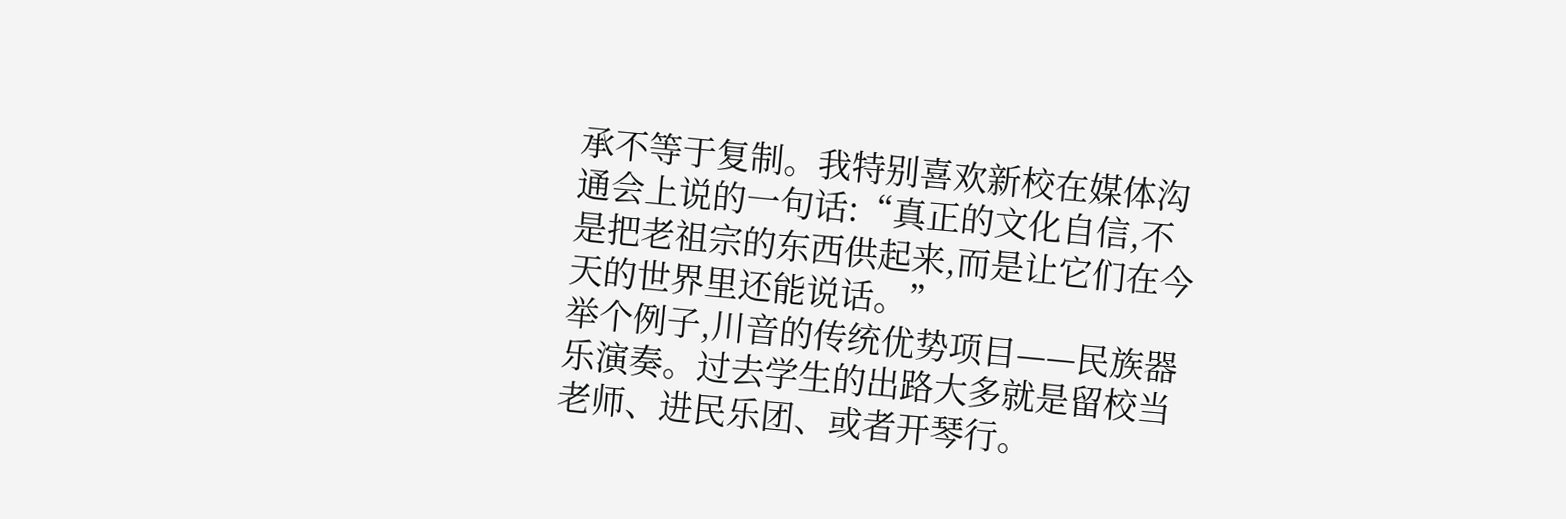承不等于复制。我特别喜欢新校在媒体沟通会上说的一句话:“真正的文化自信,不是把老祖宗的东西供起来,而是让它们在今天的世界里还能说话。”
举个例子,川音的传统优势项目——民族器乐演奏。过去学生的出路大多就是留校当老师、进民乐团、或者开琴行。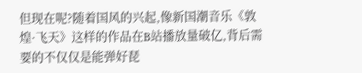但现在呢?随着国风的兴起,像新国潮音乐《敦煌·飞天》这样的作品在B站播放量破亿,背后需要的不仅仅是能弹好琵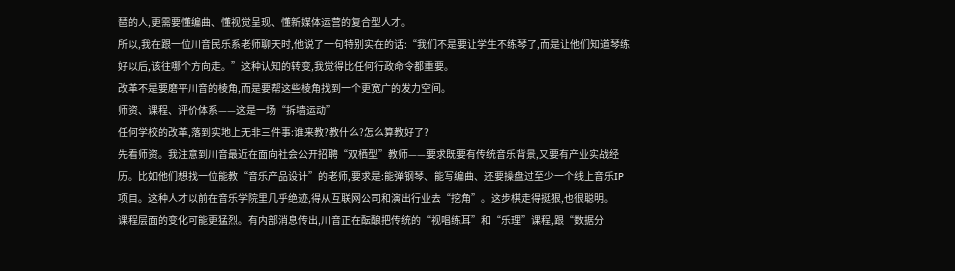琶的人,更需要懂编曲、懂视觉呈现、懂新媒体运营的复合型人才。
所以,我在跟一位川音民乐系老师聊天时,他说了一句特别实在的话:“我们不是要让学生不练琴了,而是让他们知道琴练好以后,该往哪个方向走。”这种认知的转变,我觉得比任何行政命令都重要。
改革不是要磨平川音的棱角,而是要帮这些棱角找到一个更宽广的发力空间。
师资、课程、评价体系——这是一场“拆墙运动”
任何学校的改革,落到实地上无非三件事:谁来教?教什么?怎么算教好了?
先看师资。我注意到川音最近在面向社会公开招聘“双栖型”教师——要求既要有传统音乐背景,又要有产业实战经历。比如他们想找一位能教“音乐产品设计”的老师,要求是:能弹钢琴、能写编曲、还要操盘过至少一个线上音乐IP项目。这种人才以前在音乐学院里几乎绝迹,得从互联网公司和演出行业去“挖角”。这步棋走得挺狠,也很聪明。
课程层面的变化可能更猛烈。有内部消息传出,川音正在酝酿把传统的“视唱练耳”和“乐理”课程,跟“数据分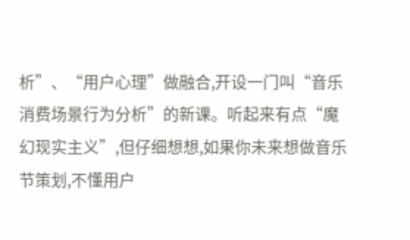析”、“用户心理”做融合,开设一门叫“音乐消费场景行为分析”的新课。听起来有点“魔幻现实主义”,但仔细想想,如果你未来想做音乐节策划,不懂用户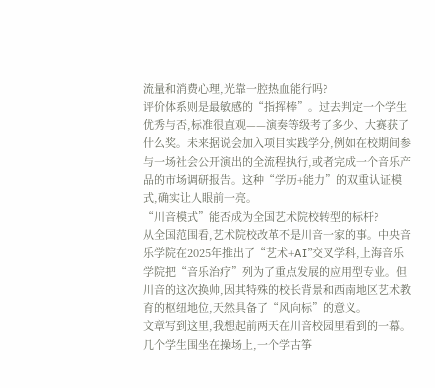流量和消费心理,光靠一腔热血能行吗?
评价体系则是最敏感的“指挥棒”。过去判定一个学生优秀与否,标准很直观——演奏等级考了多少、大赛获了什么奖。未来据说会加入项目实践学分,例如在校期间参与一场社会公开演出的全流程执行,或者完成一个音乐产品的市场调研报告。这种“学历+能力”的双重认证模式,确实让人眼前一亮。
“川音模式”能否成为全国艺术院校转型的标杆?
从全国范围看,艺术院校改革不是川音一家的事。中央音乐学院在2025年推出了“艺术+AI”交叉学科,上海音乐学院把“音乐治疗”列为了重点发展的应用型专业。但川音的这次换帅,因其特殊的校长背景和西南地区艺术教育的枢纽地位,天然具备了“风向标”的意义。
文章写到这里,我想起前两天在川音校园里看到的一幕。几个学生围坐在操场上,一个学古筝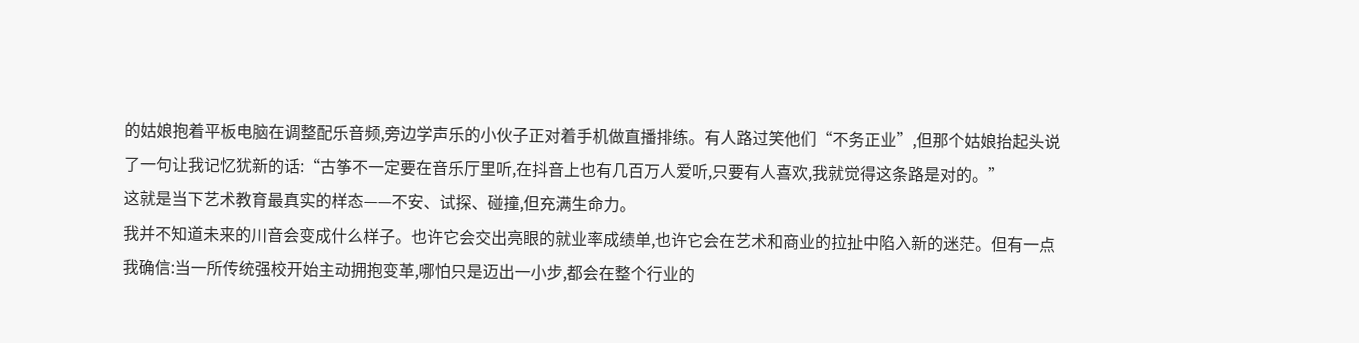的姑娘抱着平板电脑在调整配乐音频,旁边学声乐的小伙子正对着手机做直播排练。有人路过笑他们“不务正业”,但那个姑娘抬起头说了一句让我记忆犹新的话:“古筝不一定要在音乐厅里听,在抖音上也有几百万人爱听,只要有人喜欢,我就觉得这条路是对的。”
这就是当下艺术教育最真实的样态——不安、试探、碰撞,但充满生命力。
我并不知道未来的川音会变成什么样子。也许它会交出亮眼的就业率成绩单,也许它会在艺术和商业的拉扯中陷入新的迷茫。但有一点我确信:当一所传统强校开始主动拥抱变革,哪怕只是迈出一小步,都会在整个行业的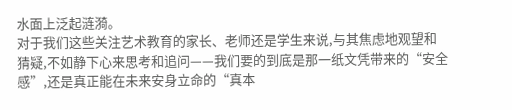水面上泛起涟漪。
对于我们这些关注艺术教育的家长、老师还是学生来说,与其焦虑地观望和猜疑,不如静下心来思考和追问——我们要的到底是那一纸文凭带来的“安全感”,还是真正能在未来安身立命的“真本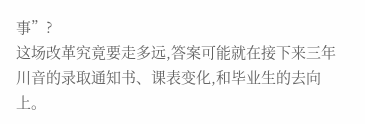事”?
这场改革究竟要走多远,答案可能就在接下来三年川音的录取通知书、课表变化,和毕业生的去向上。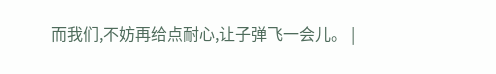而我们,不妨再给点耐心,让子弹飞一会儿。 |